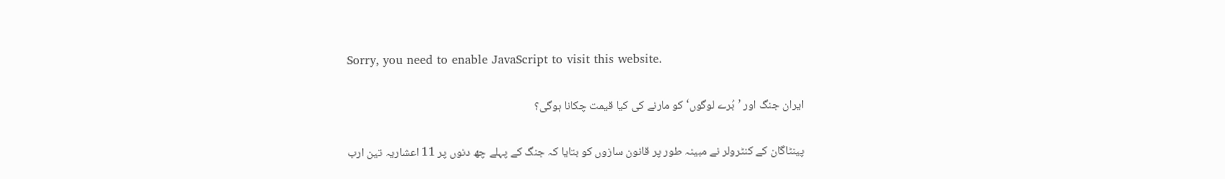Sorry, you need to enable JavaScript to visit this website.

ایران جنگ اور ’بُرے لوگوں‘ کو مارنے کی کیا قیمت چکانا ہوگی؟

پینٹاگان کے کنٹرولر نے مبینہ طور پر قانون سازوں کو بتایا کہ جنگ کے پہلے چھ دنوں پر 11 اعشاریہ تین ارب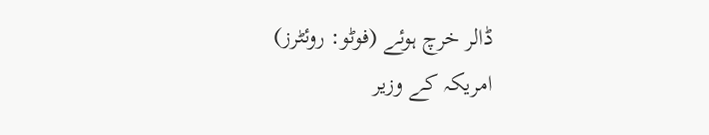ڈالر خرچ ہوئے (فوٹو: روئٹرز)
امریکہ کے وزیر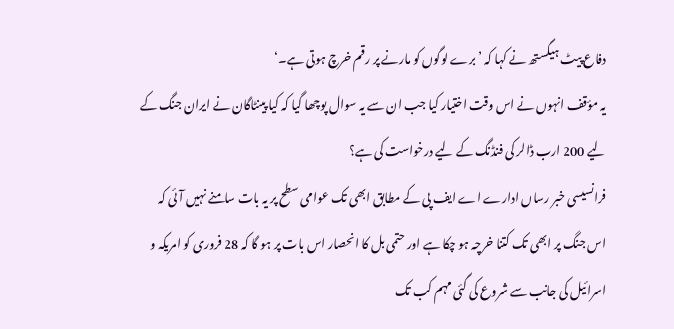دفاع پیٹ ہیگستھ نے کہا کہ ’برے لوگوں کو مارنے پر رقم خرچ ہوتی ہے۔‘
یہ مؤقف انہوں نے اس وقت اختیار کیا جب ان سے یہ سوال پوچھا گیا کہ کیا پینٹاگان نے ایران جنگ کے لیے 200 ارب ڈالر کی فنڈنگ کے لیے درخواست کی ہے؟
فرانسیسی خبر رساں ادارے اے ایف پی کے مطابق ابھی تک عوامی سطح پر یہ بات سامنے نہیں آئی کہ اس جنگ پر ابھی تک کتنا خرچہ ہو چکا ہے اور حتمی بل کا انحصار اس بات پر ہو گا کہ 28 فروری کو امریکہ و اسرائیل کی جانب سے شروع کی گئی مہم کب تک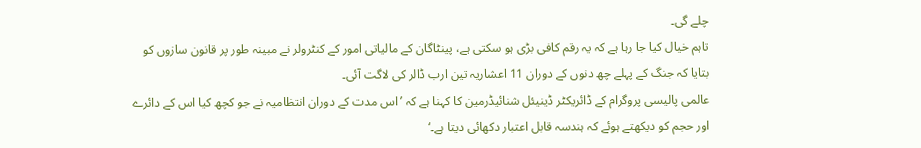چلے گی۔
تاہم خیال کیا جا رہا ہے کہ یہ رقم کافی بڑی ہو سکتی ہے، پینٹاگان کے مالیاتی امور کے کنٹرولر نے مبینہ طور پر قانون سازوں کو بتایا کہ جنگ کے پہلے چھ دنوں کے دوران 11 اعشاریہ تین ارب ڈالر کی لاگت آئی۔
عالمی پالیسی پروگرام کے ڈائریکٹر ڈینیئل شنائیڈرمین کا کہنا ہے کہ ’اس مدت کے دوران انتظامیہ نے جو کچھ کیا اس کے دائرے اور حجم کو دیکھتے ہوئے کہ ہندسہ قابل اعتبار دکھائی دیتا ہے۔‘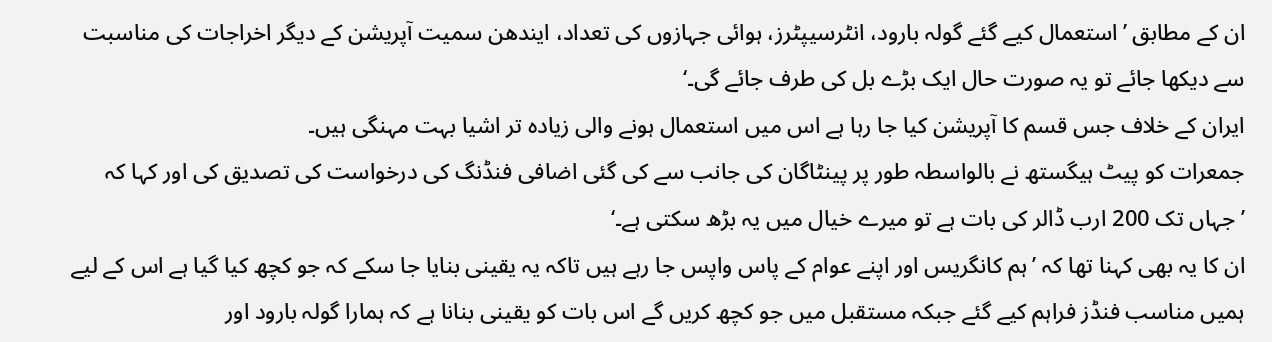ان کے مطابق ’استعمال کیے گئے گولہ بارود، انٹرسیپٹرز، ہوائی جہازوں کی تعداد، ایندھن سمیت آپریشن کے دیگر اخراجات کی مناسبت سے دیکھا جائے تو یہ صورت حال ایک بڑے بل کی طرف جائے گی۔‘
ایران کے خلاف جس قسم کا آپریشن کیا جا رہا ہے اس میں استعمال ہونے والی زیادہ تر اشیا بہت مہنگی ہیں۔
جمعرات کو پیٹ ہیگستھ نے بالواسطہ طور پر پینٹاگان کی جانب سے کی گئی اضافی فنڈنگ کی درخواست کی تصدیق کی اور کہا کہ ’جہاں تک 200 ارب ڈالر کی بات ہے تو میرے خیال میں یہ بڑھ سکتی ہے۔‘
ان کا یہ بھی کہنا تھا کہ ’ہم کانگریس اور اپنے عوام کے پاس واپس جا رہے ہیں تاکہ یہ یقینی بنایا جا سکے کہ جو کچھ کیا گیا ہے اس کے لیے ہمیں مناسب فنڈز فراہم کیے گئے جبکہ مستقبل میں جو کچھ کریں گے اس بات کو یقینی بنانا ہے کہ ہمارا گولہ بارود اور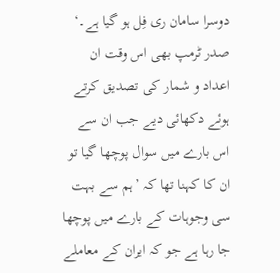دوسرا سامان ری فِل ہو گیا ہے۔‘
صدر ٹرمپ بھی اس وقت ان اعداد و شمار کی تصدیق کرتے ہوئے دکھائی دیے جب ان سے اس بارے میں سوال پوچھا گیا تو ان کا کہنا تھا کہ ’ہم سے بہت سی وجوہات کے بارے میں پوچھا جا رہا ہے جو کہ ایران کے معاملے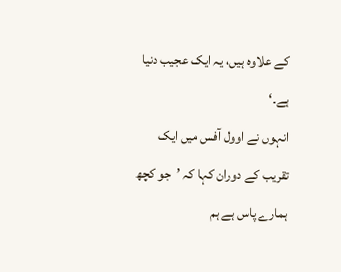کے علاوہ ہیں، یہ ایک عجیب دنیا ہے۔‘
انہوں نے اوول آفس میں ایک تقریب کے دوران کہا کہ ’جو کچھ ہمارے پاس ہے ہم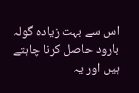اس سے بہت زیادہ گولہ بارود حاصل کرنا چاہتے ہیں اور یہ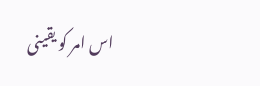اس امر کو یقینی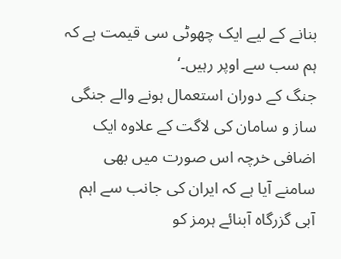بنانے کے لیے ایک چھوٹی سی قیمت ہے کہ ہم سب سے اوپر رہیں۔‘
جنگ کے دوران استعمال ہونے والے جنگی ساز و سامان کی لاگت کے علاوہ ایک اضافی خرچہ اس صورت میں بھی سامنے آیا ہے کہ ایران کی جانب سے اہم آبی گزرگاہ آبنائے ہرمز کو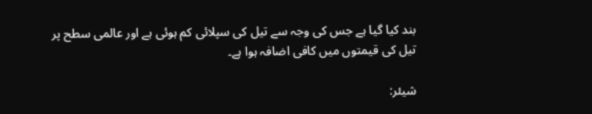بند کیا گیا ہے جس کی وجہ سے تیل کی سپلائی کم ہوئی ہے اور عالمی سطح پر تیل کی قیمتوں میں کافی اضافہ ہوا ہے۔

شیئر: